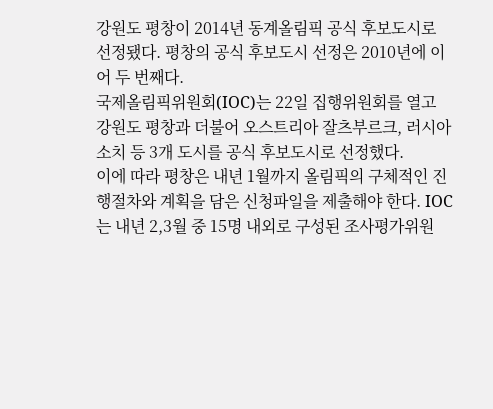강원도 평창이 2014년 동계올림픽 공식 후보도시로 선정됐다. 평창의 공식 후보도시 선정은 2010년에 이어 두 번째다.
국제올림픽위원회(IOC)는 22일 집행위원회를 열고 강원도 평창과 더불어 오스트리아 잘츠부르크, 러시아 소치 등 3개 도시를 공식 후보도시로 선정했다.
이에 따라 평창은 내년 1월까지 올림픽의 구체적인 진행절차와 계획을 담은 신청파일을 제출해야 한다. IOC는 내년 2,3월 중 15명 내외로 구성된 조사평가위원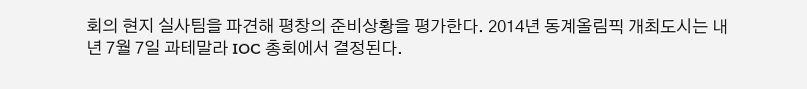회의 현지 실사팀을 파견해 평창의 준비상황을 평가한다. 2014년 동계올림픽 개최도시는 내년 7월 7일 과테말라 IOC 총회에서 결정된다.